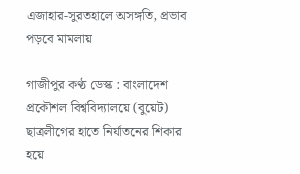এজাহার-সুরতহালে অসঙ্গতি, প্রভাব পড়বে মামলায়

গাজীপুর কণ্ঠ ডেস্ক : বাংলাদেশ প্রকৌশল বিশ্ববিদ্যালয়ে (বুয়েট) ছাত্রলীগের হাতে নির্যাতনের শিকার হয়ে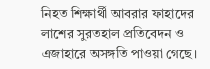নিহত শিক্ষার্থী আবরার ফাহাদের লাশের সুরতহাল প্রতিবেদন ও এজাহারে অসঙ্গতি পাওয়া গেছে।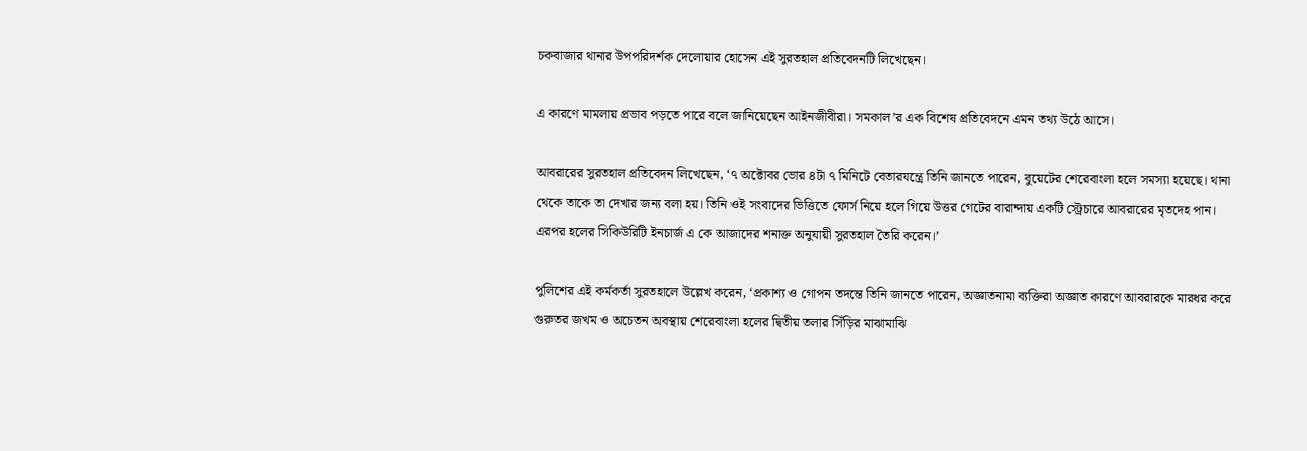চকবাজার থানার উপপরিদর্শক দেলোয়ার হোসেন এই সুরতহাল প্রতিবেদনটি লিখেছেন।

এ কারণে মামলায় প্রভাব পড়তে পারে বলে জানিয়েছেন আইনজীবীরা। সমকাল’র এক বিশেষ প্রতিবেদনে এমন তথ্য উঠে আসে।

আবরারের সুরতহাল প্রতিবেদন লিখেছেন, ‘৭ অক্টোবর ভোর ৪টা ৭ মিনিটে বেতারযন্ত্রে তিনি জানতে পারেন, বুয়েটের শেরেবাংলা হলে সমস্যা হয়েছে। থানা থেকে তাকে তা দেখার জন্য বলা হয়। তিনি ওই সংবাদের ভিত্তিতে ফোর্স নিয়ে হলে গিয়ে উত্তর গেটের বারান্দায় একটি স্ট্রেচারে আবরারের মৃতদেহ পান। এরপর হলের সিকিউরিটি ইনচার্জ এ কে আজাদের শনাক্ত অনুযায়ী সুরতহাল তৈরি করেন।’

পুলিশের এই কর্মকর্তা সুরতহালে উল্লেখ করেন, ‘প্রকাশ্য ও গোপন তদন্তে তিনি জানতে পারেন, অজ্ঞাতনামা ব্যক্তিরা অজ্ঞাত কারণে আবরারকে মারধর করে গুরুতর জখম ও অচেতন অবস্থায় শেরেবাংলা হলের দ্বিতীয় তলার সিঁড়ির মাঝামাঝি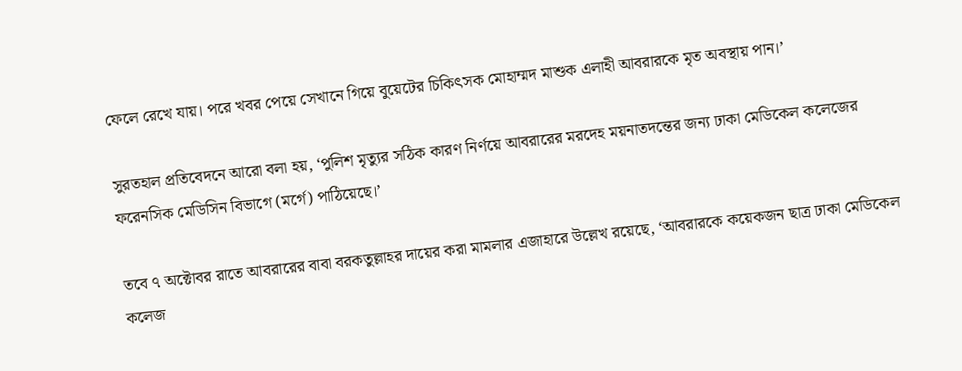ফেলে রেখে যায়। পরে খবর পেয়ে সেখানে গিয়ে বুয়েটের চিকিৎসক মোহাম্মদ মাশুক এলাহী আবরারকে মৃত অবস্থায় পান।’

সুরতহাল প্রতিবেদনে আরো বলা হয়, ‘পুলিশ মৃত্যুর সঠিক কারণ নির্ণয়ে আবরারের মরদেহ ময়নাতদন্তের জন্য ঢাকা মেডিকেল কলেজের ফরেনসিক মেডিসিন বিভাগে (মর্গে) পাঠিয়েছে।’

তবে ৭ অক্টোবর রাতে আবরারের বাবা বরকতুল্লাহর দায়ের করা মামলার এজাহারে উল্লেখ রয়েছে, ‘আবরারকে কয়েকজন ছাত্র ঢাকা মেডিকেল কলেজ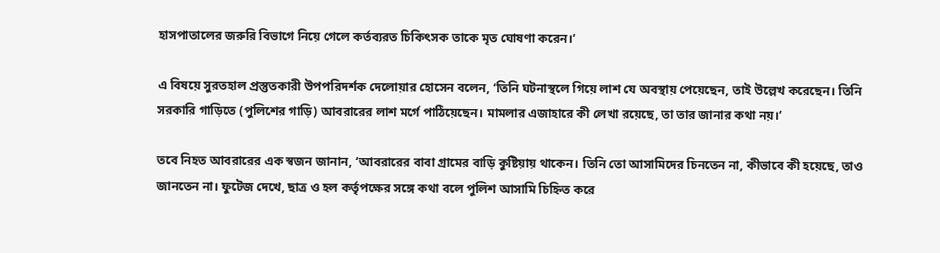হাসপাতালের জরুরি বিভাগে নিয়ে গেলে কর্তব্যরত চিকিৎসক তাকে মৃত ঘোষণা করেন।’

এ বিষয়ে সুরতহাল প্রস্তুতকারী উপপরিদর্শক দেলোয়ার হোসেন বলেন, ‘তিনি ঘটনাস্থলে গিয়ে লাশ যে অবস্থায় পেয়েছেন, তাই উল্লেখ করেছেন। তিনি সরকারি গাড়িতে (পুলিশের গাড়ি) আবরারের লাশ মর্গে পাঠিয়েছেন। মামলার এজাহারে কী লেখা রয়েছে, তা তার জানার কথা নয়।’

তবে নিহত আবরারের এক স্বজন জানান, ‘আবরারের বাবা গ্রামের বাড়ি কুষ্টিয়ায় থাকেন। তিনি তো আসামিদের চিনতেন না, কীভাবে কী হয়েছে, তাও জানতেন না। ফুটেজ দেখে, ছাত্র ও হল কর্তৃপক্ষের সঙ্গে কথা বলে পুলিশ আসামি চিহ্নিত করে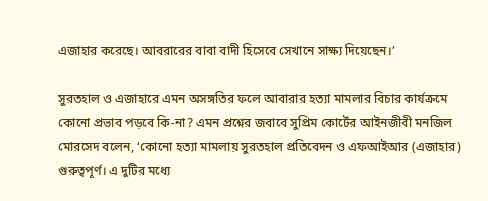এজাহার করেছে। আবরারের বাবা বাদী হিসেবে সেখানে সাক্ষ্য দিয়েছেন।’

সুরতহাল ও এজাহারে এমন অসঙ্গতির ফলে আবারার হত্যা মামলার বিচার কার্যক্রমে কোনো প্রভাব পড়বে কি-না? এমন প্রশ্নের জবাবে সুপ্রিম কোর্টের আইনজীবী মনজিল মোরসেদ বলেন, ‘কোনো হত্যা মামলায় সুরতহাল প্রতিবেদন ও এফআইআর (এজাহার) গুরুত্বপূর্ণ। এ দুটির মধ্যে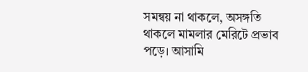সমন্বয় না থাকলে, অসঙ্গতি থাকলে মামলার মেরিটে প্রভাব পড়ে। আসামি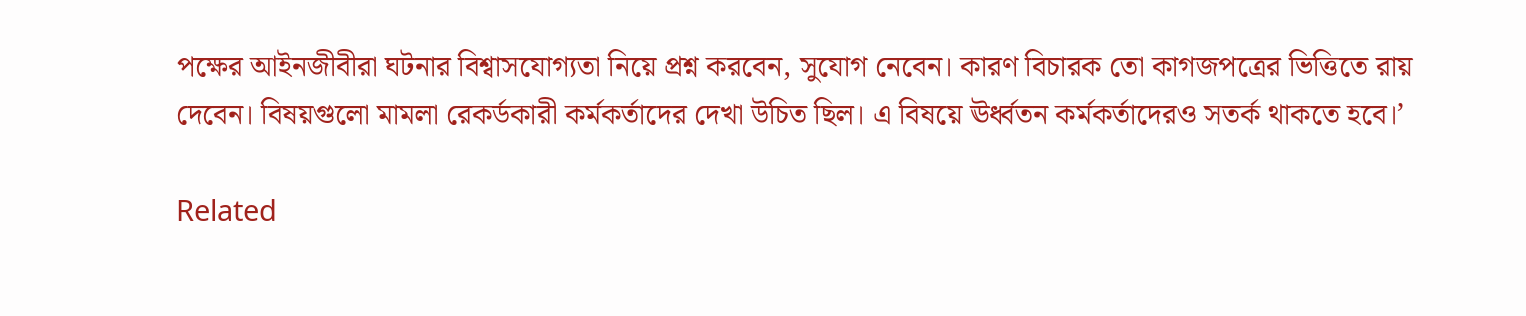পক্ষের আইনজীবীরা ঘটনার বিশ্বাসযোগ্যতা নিয়ে প্রশ্ন করবেন, সুযোগ নেবেন। কারণ বিচারক তো কাগজপত্রের ভিত্তিতে রায় দেবেন। বিষয়গুলো মামলা রেকর্ডকারী কর্মকর্তাদের দেখা উচিত ছিল। এ বিষয়ে ঊর্ধ্বতন কর্মকর্তাদেরও সতর্ক থাকতে হবে।’

Related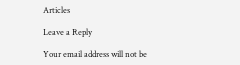Articles

Leave a Reply

Your email address will not be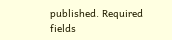published. Required fields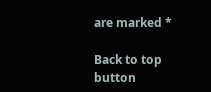are marked *

Back to top button